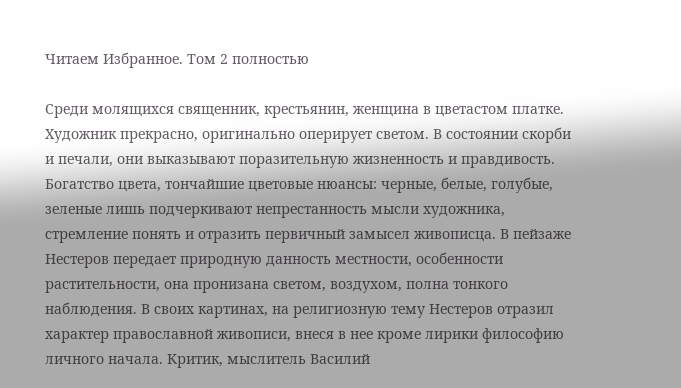Читаем Избранное. Том 2 полностью

Среди молящихся священник, крестьянин, женщина в цветастом платке. Художник прекрасно, оригинально оперирует светом. В состоянии скорби и печали, они выказывают поразительную жизненность и правдивость. Богатство цвета, тончайшие цветовые нюансы: черные, белые, голубые, зеленые лишь подчеркивают непрестанность мысли художника, стремление понять и отразить первичный замысел живописца. В пейзаже Нестеров передает природную данность местности, особенности растительности, она пронизана светом, воздухом, полна тонкого наблюдения. В своих картинах, на религиозную тему Нестеров отразил характер православной живописи, внеся в нее кроме лирики философию личного начала. Критик, мыслитель Василий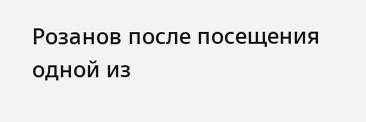Розанов после посещения одной из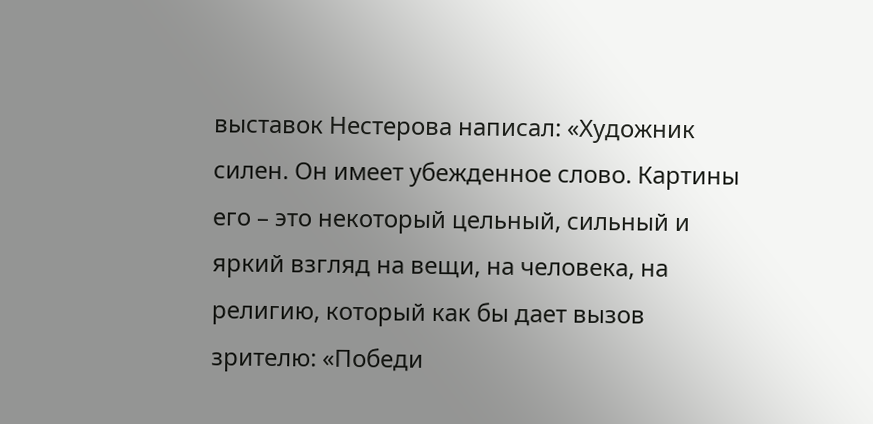выставок Нестерова написал: «Художник силен. Он имеет убежденное слово. Картины его – это некоторый цельный, сильный и яркий взгляд на вещи, на человека, на религию, который как бы дает вызов зрителю: «Победи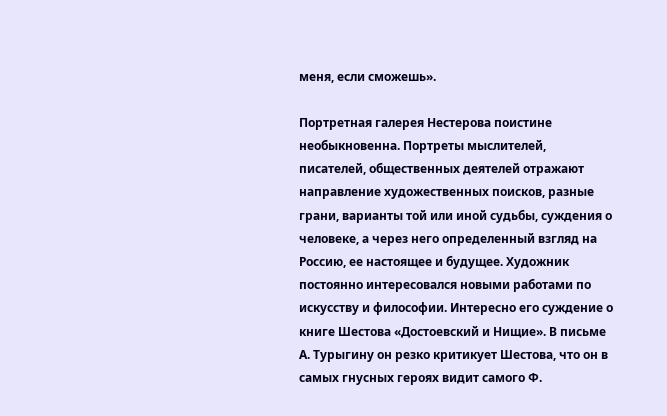меня, если сможешь».

Портретная галерея Нестерова поистине необыкновенна. Портреты мыслителей, писателей, общественных деятелей отражают направление художественных поисков, разные грани, варианты той или иной судьбы, суждения о человеке, а через него определенный взгляд на Россию, ее настоящее и будущее. Художник постоянно интересовался новыми работами по искусству и философии. Интересно его суждение о книге Шестова «Достоевский и Нищие». В письме А. Турыгину он резко критикует Шестова, что он в самых гнусных героях видит самого Ф.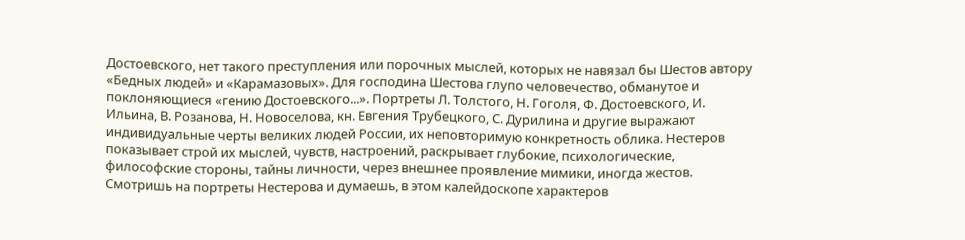Достоевского, нет такого преступления или порочных мыслей, которых не навязал бы Шестов автору «Бедных людей» и «Карамазовых». Для господина Шестова глупо человечество, обманутое и поклоняющиеся «гению Достоевского...». Портреты Л. Толстого, Н. Гоголя, Ф. Достоевского, И. Ильина, В. Розанова, Н. Новоселова, кн. Евгения Трубецкого, С. Дурилина и другие выражают индивидуальные черты великих людей России, их неповторимую конкретность облика. Нестеров показывает строй их мыслей, чувств, настроений, раскрывает глубокие, психологические, философские стороны, тайны личности, через внешнее проявление мимики, иногда жестов. Смотришь на портреты Нестерова и думаешь, в этом калейдоскопе характеров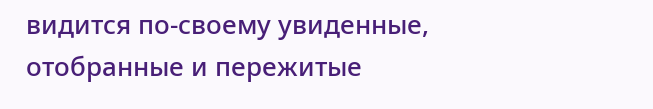видится по-своему увиденные, отобранные и пережитые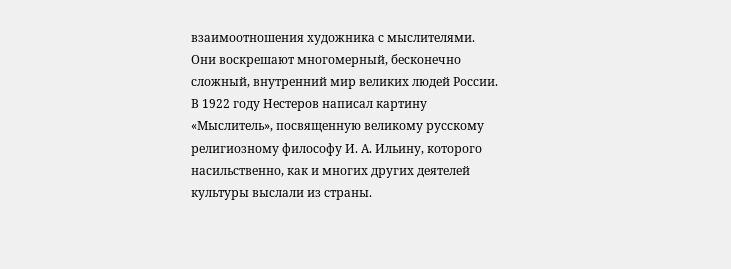взаимоотношения художника с мыслителями. Они воскрешают многомерный, бесконечно сложный, внутренний мир великих людей России. В 1922 году Нестеров написал картину «Мыслитель», посвященную великому русскому религиозному философу И. А. Ильину, которого насильственно, как и многих других деятелей культуры выслали из страны.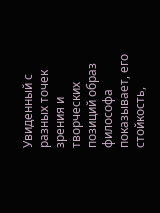Увиденный с разных точек зрения и творческих позиций образ философа показывает, его стойкость,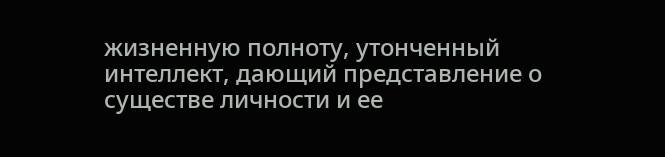жизненную полноту, утонченный интеллект, дающий представление о существе личности и ее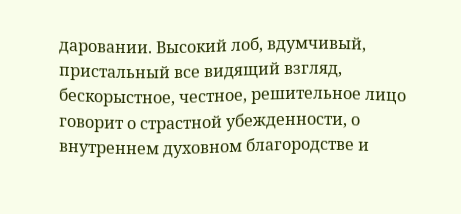даровании. Высокий лоб, вдумчивый, пристальный все видящий взгляд, бескорыстное, честное, решительное лицо говорит о страстной убежденности, о внутреннем духовном благородстве и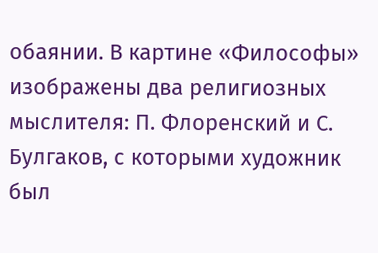обаянии. В картине «Философы» изображены два религиозных мыслителя: П. Флоренский и С. Булгаков, с которыми художник был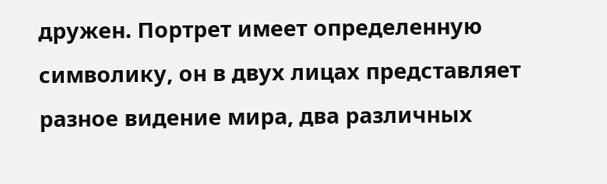дружен. Портрет имеет определенную символику, он в двух лицах представляет разное видение мира, два различных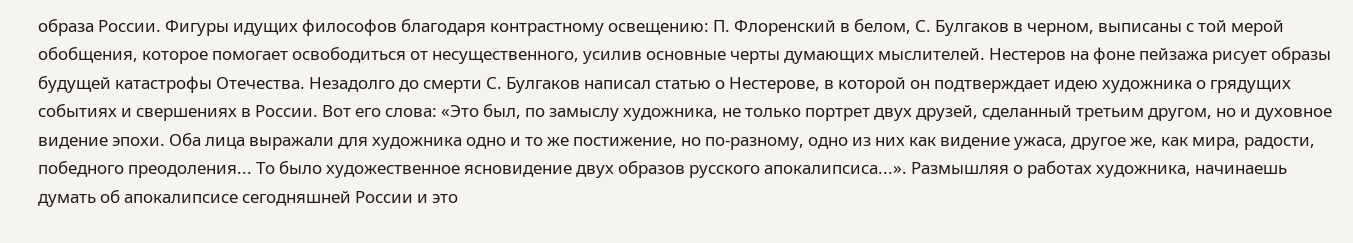образа России. Фигуры идущих философов благодаря контрастному освещению: П. Флоренский в белом, С. Булгаков в черном, выписаны с той мерой обобщения, которое помогает освободиться от несущественного, усилив основные черты думающих мыслителей. Нестеров на фоне пейзажа рисует образы будущей катастрофы Отечества. Незадолго до смерти С. Булгаков написал статью о Нестерове, в которой он подтверждает идею художника о грядущих событиях и свершениях в России. Вот его слова: «Это был, по замыслу художника, не только портрет двух друзей, сделанный третьим другом, но и духовное видение эпохи. Оба лица выражали для художника одно и то же постижение, но по-разному, одно из них как видение ужаса, другое же, как мира, радости, победного преодоления... То было художественное ясновидение двух образов русского апокалипсиса...». Размышляя о работах художника, начинаешь думать об апокалипсисе сегодняшней России и это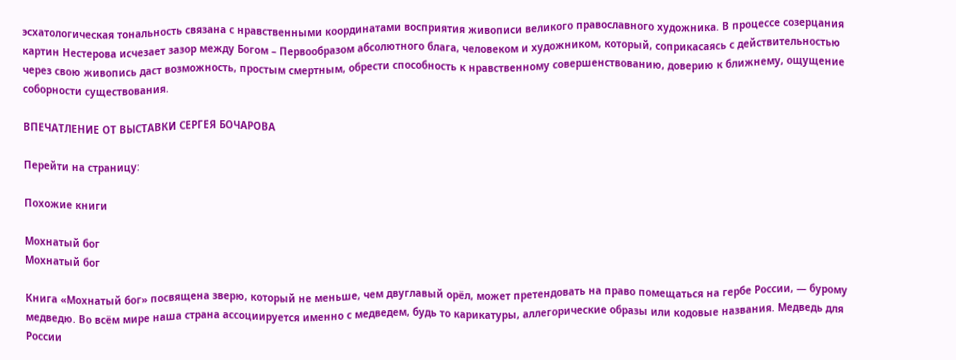эсхатологическая тональность связана с нравственными координатами восприятия живописи великого православного художника. В процессе созерцания картин Нестерова исчезает зазор между Богом – Первообразом абсолютного блага, человеком и художником, который, соприкасаясь с действительностью через свою живопись даст возможность, простым смертным, обрести способность к нравственному совершенствованию, доверию к ближнему, ощущение соборности существования.

ВПЕЧАТЛЕНИЕ ОТ ВЫСТАВКИ СЕРГЕЯ БОЧАРОВА

Перейти на страницу:

Похожие книги

Мохнатый бог
Мохнатый бог

Книга «Мохнатый бог» посвящена зверю, который не меньше, чем двуглавый орёл, может претендовать на право помещаться на гербе России, — бурому медведю. Во всём мире наша страна ассоциируется именно с медведем, будь то карикатуры, аллегорические образы или кодовые названия. Медведь для России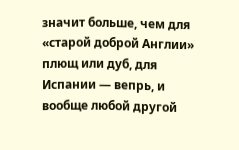значит больше, чем для «старой доброй Англии» плющ или дуб, для Испании — вепрь, и вообще любой другой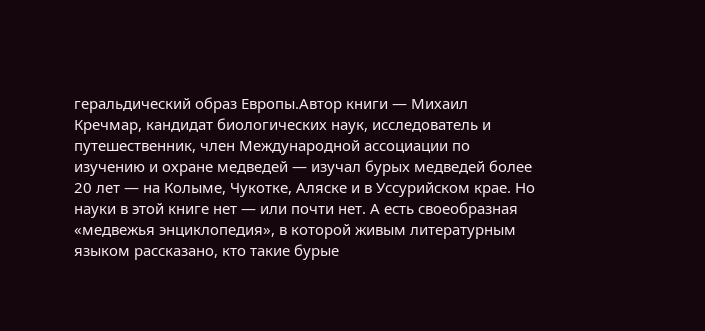геральдический образ Европы.Автор книги — Михаил Кречмар, кандидат биологических наук, исследователь и путешественник, член Международной ассоциации по изучению и охране медведей — изучал бурых медведей более 20 лет — на Колыме, Чукотке, Аляске и в Уссурийском крае. Но науки в этой книге нет — или почти нет. А есть своеобразная «медвежья энциклопедия», в которой живым литературным языком рассказано, кто такие бурые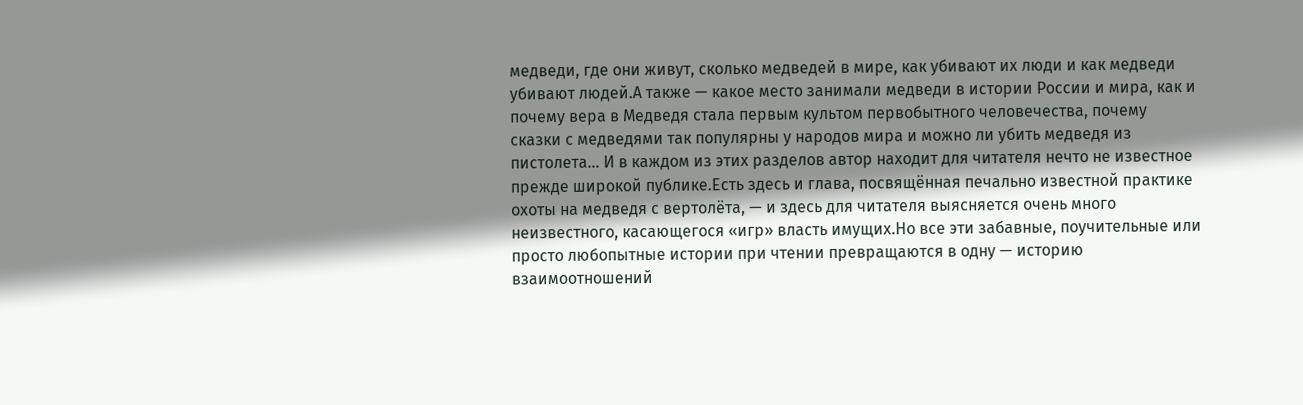медведи, где они живут, сколько медведей в мире, как убивают их люди и как медведи убивают людей.А также — какое место занимали медведи в истории России и мира, как и почему вера в Медведя стала первым культом первобытного человечества, почему сказки с медведями так популярны у народов мира и можно ли убить медведя из пистолета… И в каждом из этих разделов автор находит для читателя нечто не известное прежде широкой публике.Есть здесь и глава, посвящённая печально известной практике охоты на медведя с вертолёта, — и здесь для читателя выясняется очень много неизвестного, касающегося «игр» власть имущих.Но все эти забавные, поучительные или просто любопытные истории при чтении превращаются в одну — историю взаимоотношений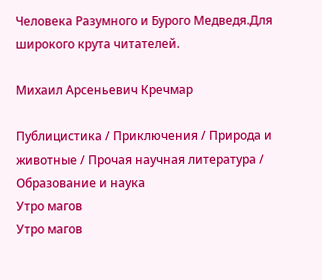Человека Разумного и Бурого Медведя.Для широкого крута читателей.

Михаил Арсеньевич Кречмар

Публицистика / Приключения / Природа и животные / Прочая научная литература / Образование и наука
Утро магов
Утро магов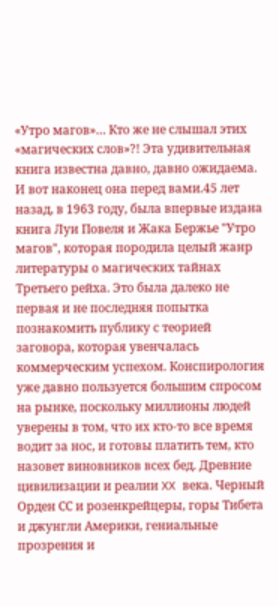«Утро магов»… Кто же не слышал этих «магических слов»?! Эта удивительная книга известна давно, давно ожидаема. И вот наконец она перед вами.45 лет назад, в 1963 году, была впервые издана книга Луи Повеля и Жака Бержье "Утро магов", которая породила целый жанр литературы о магических тайнах Третьего рейха. Это была далеко не первая и не последняя попытка познакомить публику с теорией заговора, которая увенчалась коммерческим успехом. Конспирология уже давно пользуется большим спросом на рынке, поскольку миллионы людей уверены в том, что их кто-то все время водит за нос, и готовы платить тем, кто назовет виновников всех бед. Древние цивилизации и реалии XX века. Черный Орден СС и розенкрейцеры, горы Тибета и джунгли Америки, гениальные прозрения и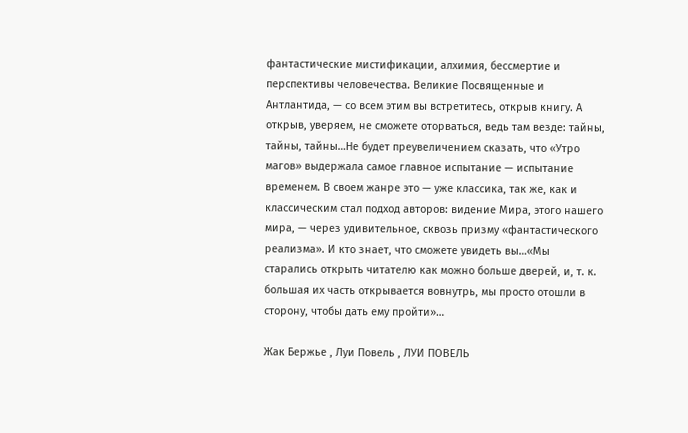фантастические мистификации, алхимия, бессмертие и перспективы человечества. Великие Посвященные и Антлантида, — со всем этим вы встретитесь, открыв книгу. А открыв, уверяем, не сможете оторваться, ведь там везде: тайны, тайны, тайны…Не будет преувеличением сказать, что «Утро магов» выдержала самое главное испытание — испытание временем. В своем жанре это — уже классика, так же, как и классическим стал подход авторов: видение Мира, этого нашего мира, — через удивительное, сквозь призму «фантастического реализма». И кто знает, что сможете увидеть вы…«Мы старались открыть читателю как можно больше дверей, и, т. к. большая их часть открывается вовнутрь, мы просто отошли в сторону, чтобы дать ему пройти»…

Жак Бержье , Луи Повель , ЛУИ ПОВЕЛЬ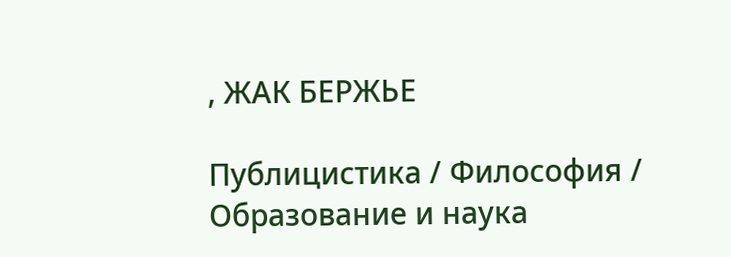, ЖАК БЕРЖЬЕ

Публицистика / Философия / Образование и наука